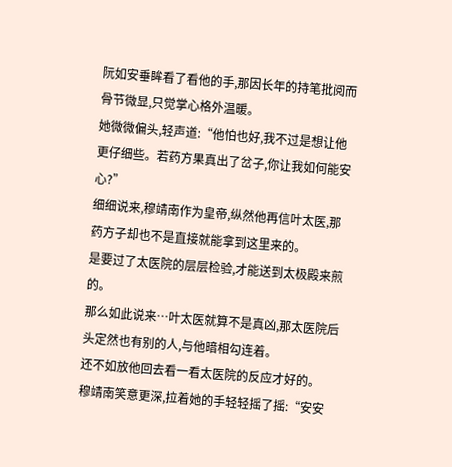阮如安垂眸看了看他的手,那因长年的持笔批阅而骨节微显,只觉掌心格外温暖。
她微微偏头,轻声道:“他怕也好,我不过是想让他更仔细些。若药方果真出了岔子,你让我如何能安心?”
细细说来,穆靖南作为皇帝,纵然他再信叶太医,那药方子却也不是直接就能拿到这里来的。
是要过了太医院的层层检验,才能送到太极殿来煎的。
那么如此说来…叶太医就算不是真凶,那太医院后头定然也有别的人,与他暗相勾连着。
还不如放他回去看一看太医院的反应才好的。
穆靖南笑意更深,拉着她的手轻轻摇了摇:“安安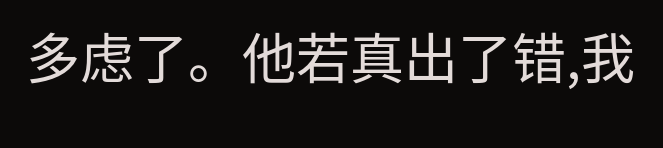多虑了。他若真出了错,我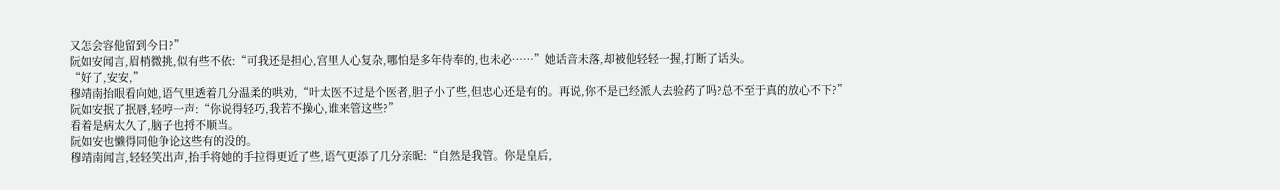又怎会容他留到今日?”
阮如安闻言,眉梢微挑,似有些不依:“可我还是担心,宫里人心复杂,哪怕是多年侍奉的,也未必……”她话音未落,却被他轻轻一握,打断了话头。
“好了,安安,”
穆靖南抬眼看向她,语气里透着几分温柔的哄劝,“叶太医不过是个医者,胆子小了些,但忠心还是有的。再说,你不是已经派人去验药了吗?总不至于真的放心不下?”
阮如安抿了抿唇,轻哼一声:“你说得轻巧,我若不操心,谁来管这些?”
看着是病太久了,脑子也捋不顺当。
阮如安也懒得同他争论这些有的没的。
穆靖南闻言,轻轻笑出声,抬手将她的手拉得更近了些,语气更添了几分亲昵:“自然是我管。你是皇后,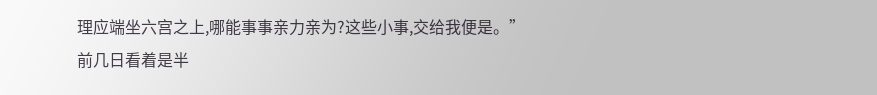理应端坐六宫之上,哪能事事亲力亲为?这些小事,交给我便是。”
前几日看着是半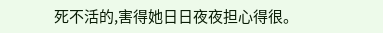死不活的,害得她日日夜夜担心得很。